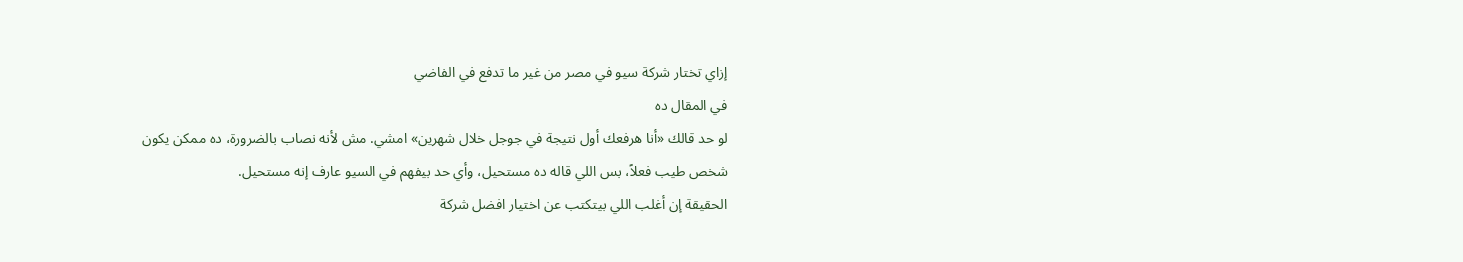إزاي تختار شركة سيو في مصر من غير ما تدفع في الفاضي
في المقال ده
لو حد قالك «أنا هرفعك أول نتيجة في جوجل خلال شهرين» امشي. مش لأنه نصاب بالضرورة، ده ممكن يكون شخص طيب فعلاً، بس اللي قاله ده مستحيل، وأي حد بيفهم في السيو عارف إنه مستحيل.
الحقيقة إن أغلب اللي بيتكتب عن اختيار افضل شركة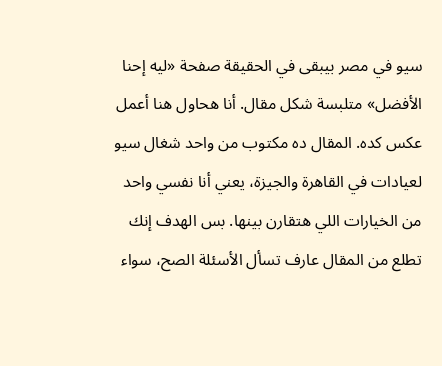سيو في مصر بيبقى في الحقيقة صفحة «ليه إحنا الأفضل» متلبسة شكل مقال. أنا هحاول هنا أعمل عكس كده. المقال ده مكتوب من واحد شغال سيو لعيادات في القاهرة والجيزة، يعني أنا نفسي واحد من الخيارات اللي هتقارن بينها. بس الهدف إنك تطلع من المقال عارف تسأل الأسئلة الصح، سواء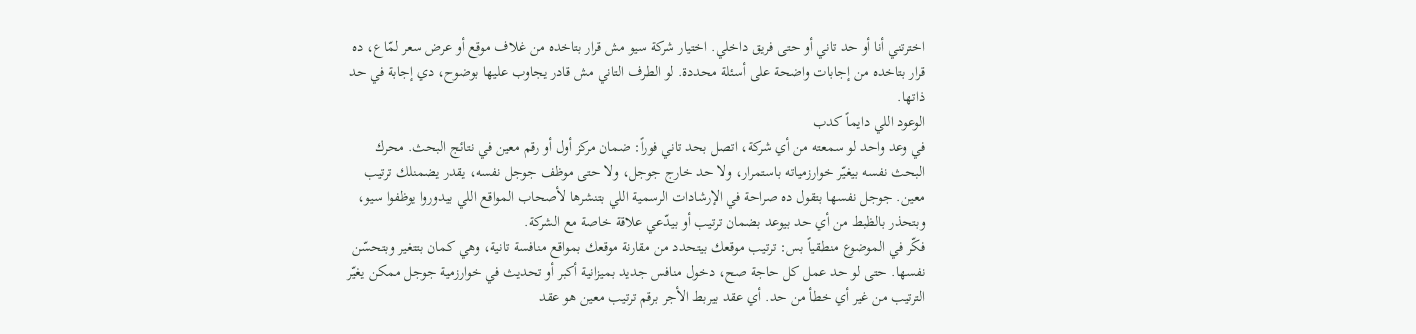اخترتني أنا أو حد تاني أو حتى فريق داخلي. اختيار شركة سيو مش قرار بتاخده من غلاف موقع أو عرض سعر لمّاع، ده قرار بتاخده من إجابات واضحة على أسئلة محددة. لو الطرف التاني مش قادر يجاوب عليها بوضوح، دي إجابة في حد ذاتها.
الوعود اللي دايماً كدب
في وعد واحد لو سمعته من أي شركة، اتصل بحد تاني فوراً: ضمان مركز أول أو رقم معين في نتائج البحث. محرك البحث نفسه بيغيّر خوارزمياته باستمرار، ولا حد خارج جوجل، ولا حتى موظف جوجل نفسه، يقدر يضمنلك ترتيب معين. جوجل نفسها بتقول ده صراحة في الإرشادات الرسمية اللي بتنشرها لأصحاب المواقع اللي بيدوروا يوظفوا سيو، وبتحذر بالظبط من أي حد بيوعد بضمان ترتيب أو بيدّعي علاقة خاصة مع الشركة.
فكّر في الموضوع منطقياً بس: ترتيب موقعك بيتحدد من مقارنة موقعك بمواقع منافسة تانية، وهي كمان بتتغير وبتحسّن نفسها. حتى لو حد عمل كل حاجة صح، دخول منافس جديد بميزانية أكبر أو تحديث في خوارزمية جوجل ممكن يغيّر الترتيب من غير أي خطأ من حد. أي عقد بيربط الأجر برقم ترتيب معين هو عقد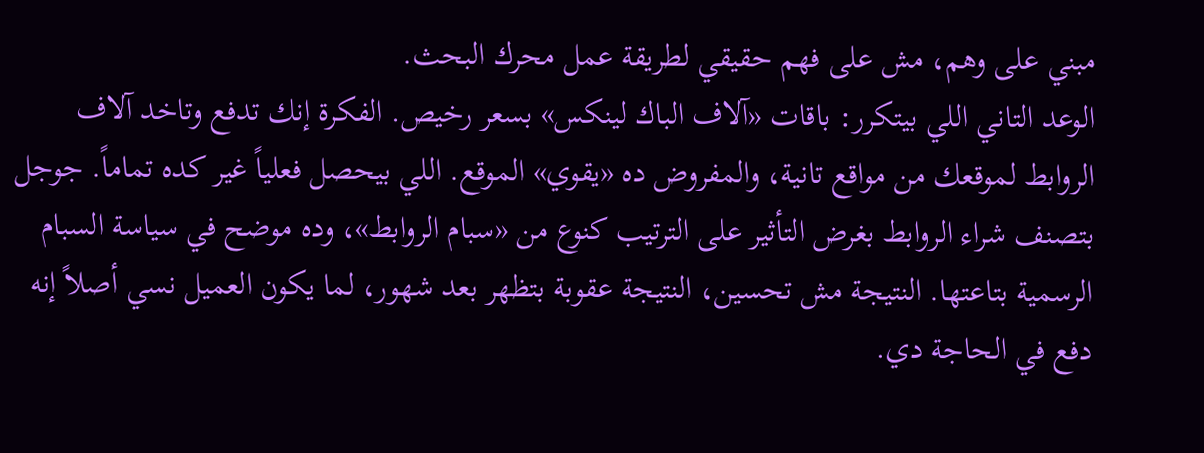مبني على وهم، مش على فهم حقيقي لطريقة عمل محرك البحث.
الوعد التاني اللي بيتكرر: باقات «آلاف الباك لينكس» بسعر رخيص. الفكرة إنك تدفع وتاخد آلاف الروابط لموقعك من مواقع تانية، والمفروض ده «يقوي» الموقع. اللي بيحصل فعلياً غير كده تماماً. جوجل بتصنف شراء الروابط بغرض التأثير على الترتيب كنوع من «سبام الروابط»، وده موضح في سياسة السبام الرسمية بتاعتها. النتيجة مش تحسين، النتيجة عقوبة بتظهر بعد شهور، لما يكون العميل نسي أصلاً إنه دفع في الحاجة دي.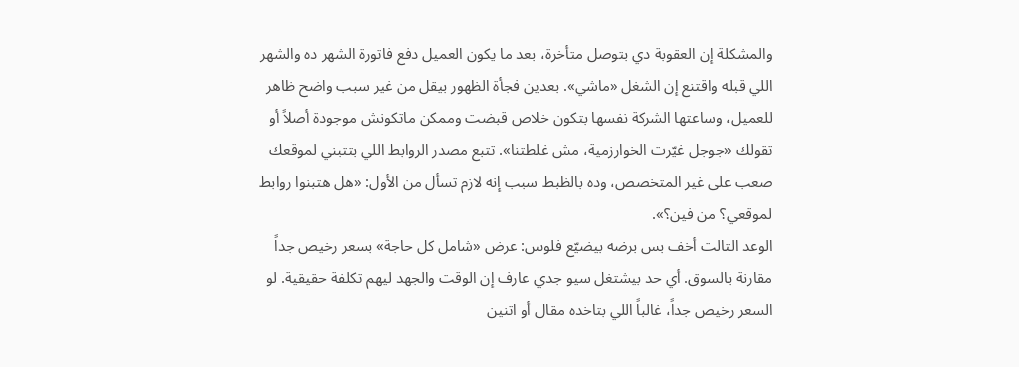والمشكلة إن العقوبة دي بتوصل متأخرة، بعد ما يكون العميل دفع فاتورة الشهر ده والشهر اللي قبله واقتنع إن الشغل «ماشي». بعدين فجأة الظهور بيقل من غير سبب واضح ظاهر للعميل، وساعتها الشركة نفسها بتكون خلاص قبضت وممكن ماتكونش موجودة أصلاً أو تقولك «جوجل غيّرت الخوارزمية، مش غلطتنا». تتبع مصدر الروابط اللي بتتبني لموقعك صعب على غير المتخصص، وده بالظبط سبب إنه لازم تسأل من الأول: «هل هتبنوا روابط لموقعي؟ من فين؟».
الوعد التالت أخف بس برضه بيضيّع فلوس: عرض «شامل كل حاجة» بسعر رخيص جداً مقارنة بالسوق. أي حد بيشتغل سيو جدي عارف إن الوقت والجهد ليهم تكلفة حقيقية. لو السعر رخيص جداً، غالباً اللي بتاخده مقال أو اتنين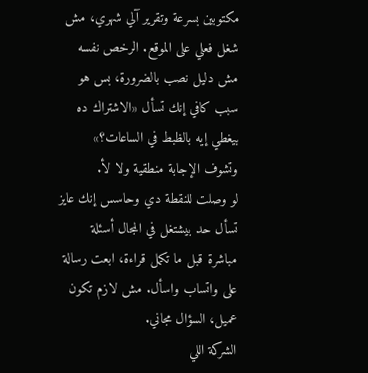مكتوبين بسرعة وتقرير آلي شهري، مش شغل فعلي على الموقع. الرخص نفسه مش دليل نصب بالضرورة، بس هو سبب كافي إنك تسأل «الاشتراك ده بيغطي إيه بالظبط في الساعات؟» وتشوف الإجابة منطقية ولا لأ.
لو وصلت للنقطة دي وحاسس إنك عايز تسأل حد بيشتغل في المجال أسئلة مباشرة قبل ما تكمل قراءة، ابعت رسالة على واتساب واسأل. مش لازم تكون عميل، السؤال مجاني.
الشركة اللي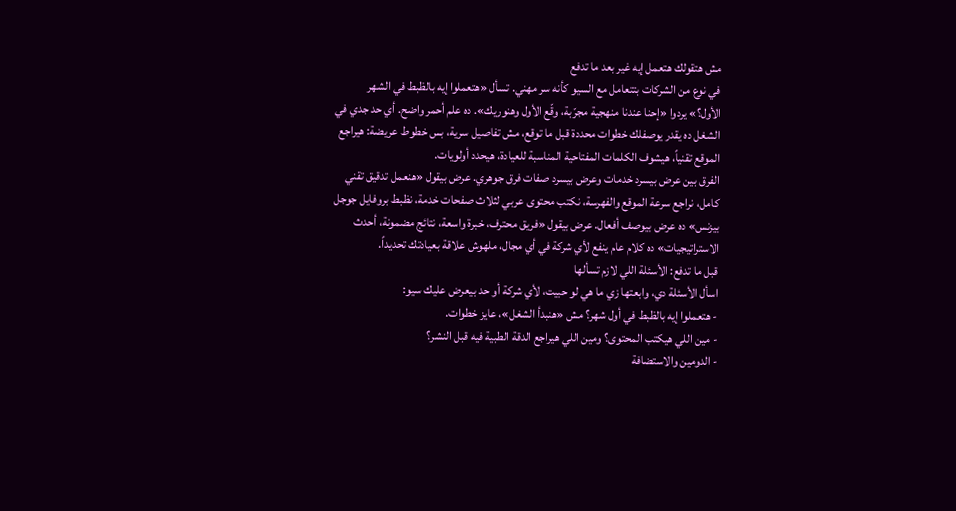مش هتقولك هتعمل إيه غير بعد ما تدفع
في نوع من الشركات بتتعامل مع السيو كأنه سر مهني. تسأل «هتعملوا إيه بالظبط في الشهر الأول؟» يردوا «إحنا عندنا منهجية مجرّبة، وقّع الأول وهنوريك». ده علم أحمر واضح. أي حد جدي في الشغل ده يقدر يوصفلك خطوات محددة قبل ما توقع، مش تفاصيل سرية، بس خطوط عريضة: هيراجع الموقع تقنياً، هيشوف الكلمات المفتاحية المناسبة للعيادة، هيحدد أولويات.
الفرق بين عرض بيسرد خدمات وعرض بيسرد صفات فرق جوهري. عرض بيقول «هنعمل تدقيق تقني كامل، نراجع سرعة الموقع والفهرسة، نكتب محتوى عربي لثلاث صفحات خدمة، نظبط بروفايل جوجل بيزنس» ده عرض بيوصف أفعال. عرض بيقول «فريق محترف، خبرة واسعة، نتائج مضمونة، أحدث الاستراتيجيات» ده كلام عام ينفع لأي شركة في أي مجال، ملهوش علاقة بعيادتك تحديداً.
قبل ما تدفع: الأسئلة اللي لازم تسألها
اسأل الأسئلة دي، وابعتها زي ما هي لو حبيت، لأي شركة أو حد بيعرض عليك سيو:
- هتعملوا إيه بالظبط في أول شهر؟ مش «هنبدأ الشغل»، عايز خطوات.
- مين اللي هيكتب المحتوى؟ ومين اللي هيراجع الدقة الطبية فيه قبل النشر؟
- الدومين والاستضافة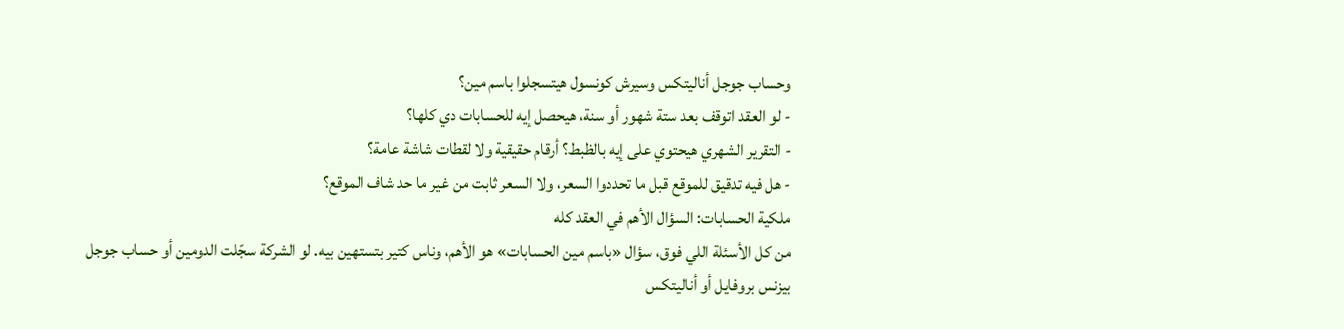وحساب جوجل أناليتكس وسيرش كونسول هيتسجلوا باسم مين؟
- لو العقد اتوقف بعد ستة شهور أو سنة، هيحصل إيه للحسابات دي كلها؟
- التقرير الشهري هيحتوي على إيه بالظبط؟ أرقام حقيقية ولا لقطات شاشة عامة؟
- هل فيه تدقيق للموقع قبل ما تحددوا السعر، ولا السعر ثابت من غير ما حد شاف الموقع؟
ملكية الحسابات: السؤال الأهم في العقد كله
من كل الأسئلة اللي فوق، سؤال «باسم مين الحسابات» هو الأهم، وناس كتير بتستهين بيه. لو الشركة سجّلت الدومين أو حساب جوجل بيزنس بروفايل أو أناليتكس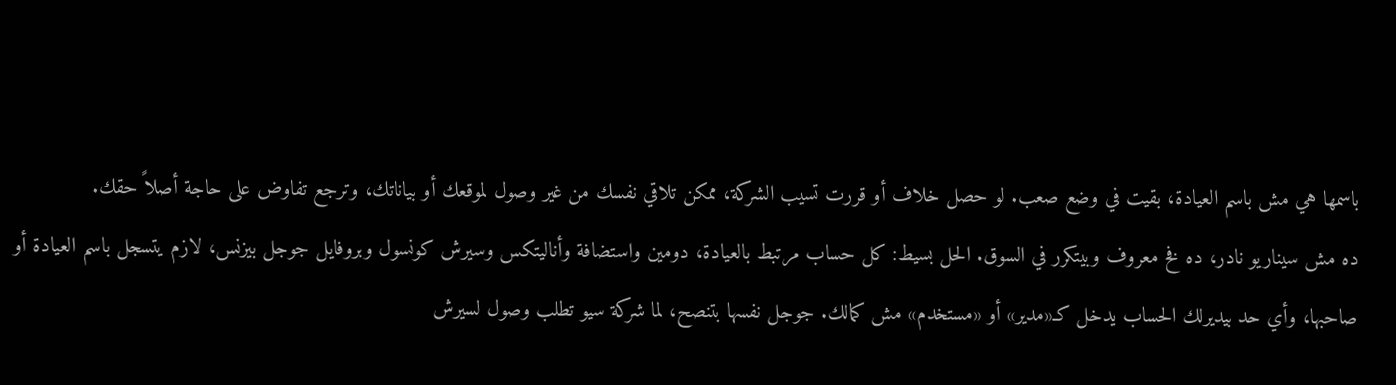باسمها هي مش باسم العيادة، بقيت في وضع صعب. لو حصل خلاف أو قررت تسيب الشركة، ممكن تلاقي نفسك من غير وصول لموقعك أو بياناتك، وترجع تفاوض على حاجة أصلاً حقك.
ده مش سيناريو نادر، ده فخ معروف وبيتكرر في السوق. الحل بسيط: كل حساب مرتبط بالعيادة، دومين واستضافة وأناليتكس وسيرش كونسول وبروفايل جوجل بيزنس، لازم يتسجل باسم العيادة أو صاحبها، وأي حد بيديرلك الحساب يدخل كـ«مدير» أو «مستخدم» مش كمالك. جوجل نفسها بتنصح، لما شركة سيو تطلب وصول لسيرش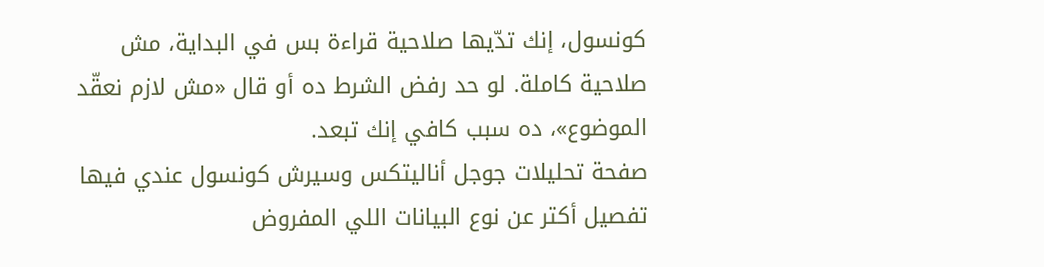كونسول، إنك تدّيها صلاحية قراءة بس في البداية، مش صلاحية كاملة. لو حد رفض الشرط ده أو قال «مش لازم نعقّد الموضوع»، ده سبب كافي إنك تبعد.
صفحة تحليلات جوجل أناليتكس وسيرش كونسول عندي فيها تفصيل أكتر عن نوع البيانات اللي المفروض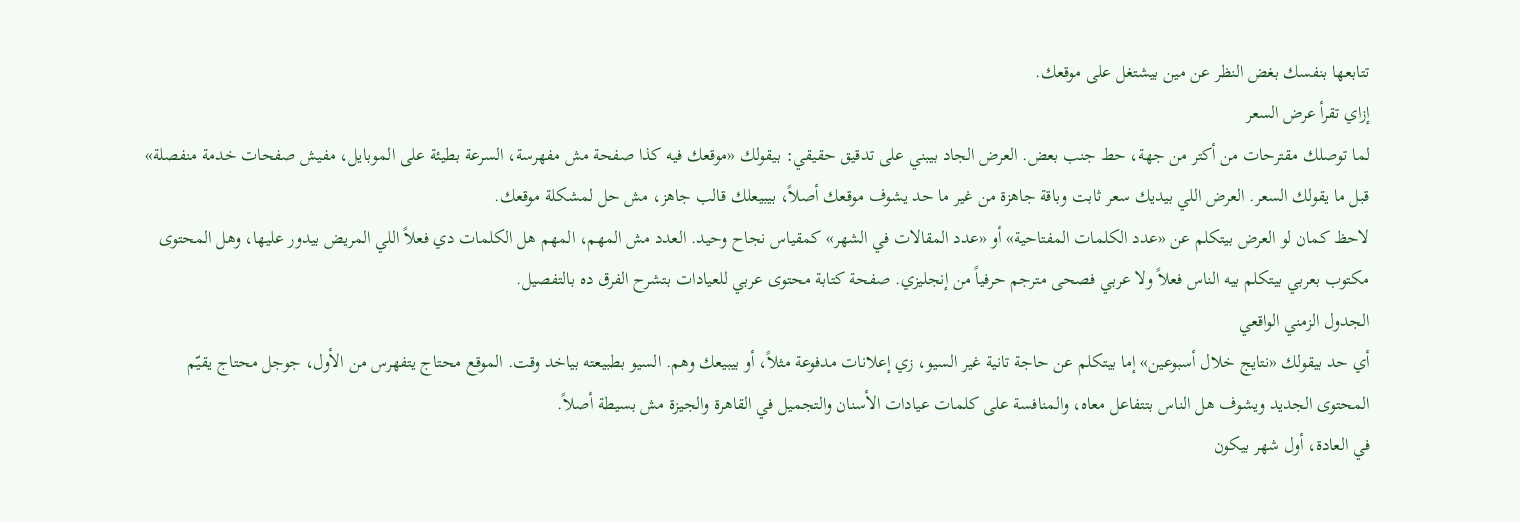تتابعها بنفسك بغض النظر عن مين بيشتغل على موقعك.
إزاي تقرأ عرض السعر
لما توصلك مقترحات من أكتر من جهة، حط جنب بعض. العرض الجاد بيبني على تدقيق حقيقي: بيقولك «موقعك فيه كذا صفحة مش مفهرسة، السرعة بطيئة على الموبايل، مفيش صفحات خدمة منفصلة» قبل ما يقولك السعر. العرض اللي بيديك سعر ثابت وباقة جاهزة من غير ما حد يشوف موقعك أصلاً، بيبيعلك قالب جاهز، مش حل لمشكلة موقعك.
لاحظ كمان لو العرض بيتكلم عن «عدد الكلمات المفتاحية» أو «عدد المقالات في الشهر» كمقياس نجاح وحيد. العدد مش المهم، المهم هل الكلمات دي فعلاً اللي المريض بيدور عليها، وهل المحتوى مكتوب بعربي بيتكلم بيه الناس فعلاً ولا عربي فصحى مترجم حرفياً من إنجليزي. صفحة كتابة محتوى عربي للعيادات بتشرح الفرق ده بالتفصيل.
الجدول الزمني الواقعي
أي حد بيقولك «نتايج خلال أسبوعين» إما بيتكلم عن حاجة تانية غير السيو، زي إعلانات مدفوعة مثلاً، أو بيبيعك وهم. السيو بطبيعته بياخد وقت. الموقع محتاج يتفهرس من الأول، جوجل محتاج يقيّم المحتوى الجديد ويشوف هل الناس بتتفاعل معاه، والمنافسة على كلمات عيادات الأسنان والتجميل في القاهرة والجيزة مش بسيطة أصلاً.
في العادة، أول شهر بيكون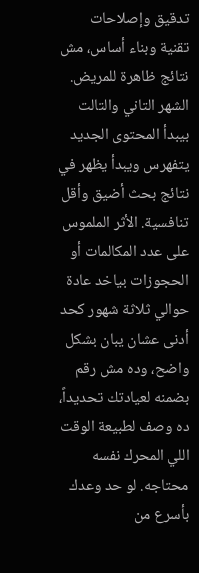تدقيق وإصلاحات تقنية وبناء أساس، مش نتائج ظاهرة للمريض. الشهر التاني والتالت بيبدأ المحتوى الجديد يتفهرس ويبدأ يظهر في نتائج بحث أضيق وأقل تنافسية. الأثر الملموس على عدد المكالمات أو الحجوزات بياخد عادة حوالي ثلاثة شهور كحد أدنى عشان يبان بشكل واضح، وده مش رقم بضمنه لعيادتك تحديداً، ده وصف لطبيعة الوقت اللي المحرك نفسه محتاجه. لو حد وعدك بأسرع من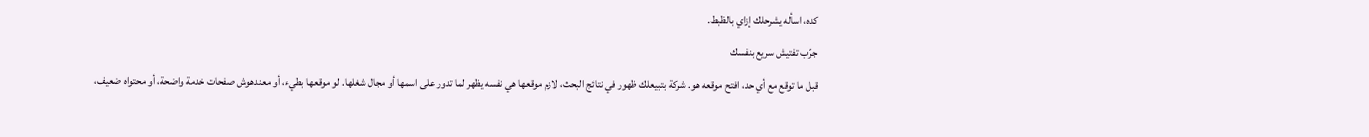كده، اسأله يشرحلك إزاي بالظبط.
جرّب تفتيش سريع بنفسك
قبل ما توقع مع أي حد، افتح موقعه هو. شركة بتبيعلك ظهور في نتائج البحث، لازم موقعها هي نفسه يظهر لما تدور على اسمها أو مجال شغلها. لو موقعها بطيء، أو معندهوش صفحات خدمة واضحة، أو محتواه ضعيف،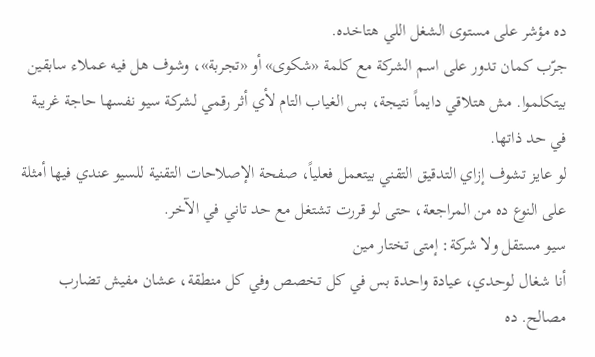ده مؤشر على مستوى الشغل اللي هتاخده.
جرّب كمان تدور على اسم الشركة مع كلمة «شكوى» أو «تجربة»، وشوف هل فيه عملاء سابقين بيتكلموا. مش هتلاقي دايماً نتيجة، بس الغياب التام لأي أثر رقمي لشركة سيو نفسها حاجة غريبة في حد ذاتها.
لو عايز تشوف إزاي التدقيق التقني بيتعمل فعلياً، صفحة الإصلاحات التقنية للسيو عندي فيها أمثلة على النوع ده من المراجعة، حتى لو قررت تشتغل مع حد تاني في الآخر.
سيو مستقل ولا شركة: إمتى تختار مين
أنا شغال لوحدي، عيادة واحدة بس في كل تخصص وفي كل منطقة، عشان مفيش تضارب مصالح. ده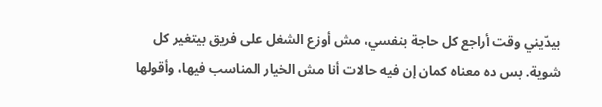بيدّيني وقت أراجع كل حاجة بنفسي، مش أوزع الشغل على فريق بيتغير كل شوية. بس ده معناه كمان إن فيه حالات أنا مش الخيار المناسب فيها، وأقولها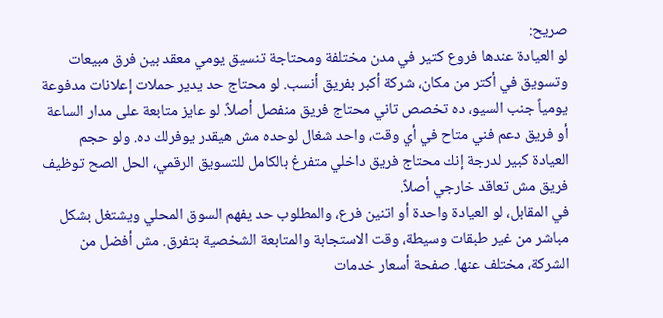صريح:
لو العيادة عندها فروع كتير في مدن مختلفة ومحتاجة تنسيق يومي معقد بين فرق مبيعات وتسويق في أكتر من مكان، شركة أكبر بفريق أنسب. لو محتاج حد يدير حملات إعلانات مدفوعة يومياً جنب السيو، ده تخصص تاني محتاج فريق منفصل أصلاً. لو عايز متابعة على مدار الساعة أو فريق دعم فني متاح في أي وقت، واحد شغال لوحده مش هيقدر يوفرلك ده. ولو حجم العيادة كبير لدرجة إنك محتاج فريق داخلي متفرغ بالكامل للتسويق الرقمي، الحل الصح توظيف فريق مش تعاقد خارجي أصلاً.
في المقابل، لو العيادة واحدة أو اتنين فرع، والمطلوب حد يفهم السوق المحلي ويشتغل بشكل مباشر من غير طبقات وسيطة، وقت الاستجابة والمتابعة الشخصية بتفرق. مش أفضل من الشركة، مختلف عنها. صفحة أسعار خدمات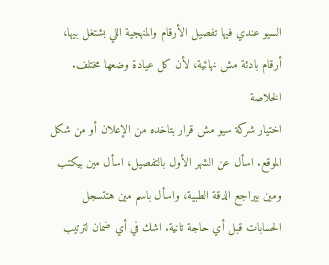السيو عندي فيها تفصيل الأرقام والمنهجية اللي بشتغل بيها، أرقام بادئة مش نهائية، لأن كل عيادة وضعها مختلف.
الخلاصة
اختيار شركة سيو مش قرار بتاخده من الإعلان أو من شكل الموقع. اسأل عن الشهر الأول بالتفصيل، اسأل مين بيكتب ومين بيراجع الدقة الطبية، واسأل باسم مين هتتسجل الحسابات قبل أي حاجة تانية. اشك في أي ضمان لترتيب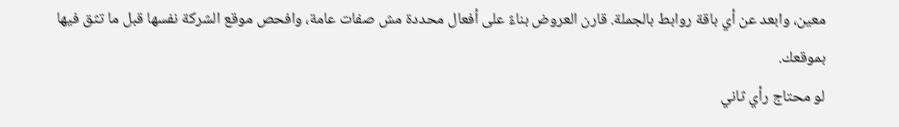معين، وابعد عن أي باقة روابط بالجملة. قارن العروض بناءً على أفعال محددة مش صفات عامة، وافحص موقع الشركة نفسها قبل ما تثق فيها بموقعك.
لو محتاج رأي ثاني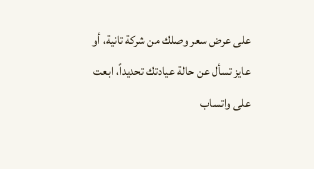على عرض سعر وصلك من شركة تانية، أو عايز تسأل عن حالة عيادتك تحديداً، ابعت على واتساب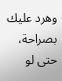وهرد عليك بصراحة، حتى لو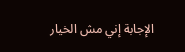الإجابة إني مش الخيار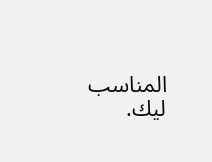المناسب ليك.